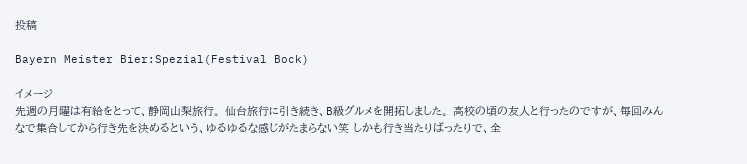投稿

Bayern Meister Bier:Spezial(Festival Bock)

イメージ
先週の月曜は有給をとって、静岡山梨旅行。 仙台旅行に引き続き、B級グルメを開拓しました。 高校の頃の友人と行ったのですが、毎回みんなで集合してから行き先を決めるという、ゆるゆるな感じがたまらない笑 しかも行き当たりばったりで、全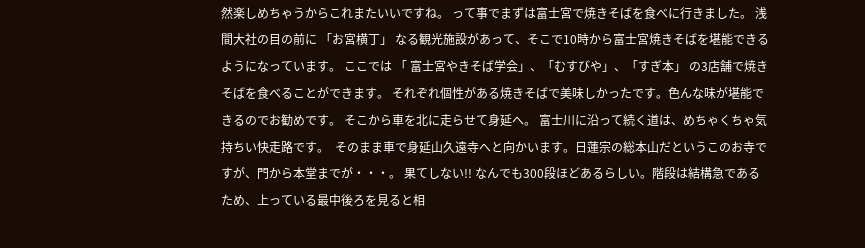然楽しめちゃうからこれまたいいですね。 って事でまずは富士宮で焼きそばを食べに行きました。 浅間大社の目の前に 「お宮横丁」 なる観光施設があって、そこで10時から富士宮焼きそばを堪能できるようになっています。 ここでは 「 富士宮やきそば学会」、「むすびや」、「すぎ本」 の3店舗で焼きそばを食べることができます。 それぞれ個性がある焼きそばで美味しかったです。色んな味が堪能できるのでお勧めです。 そこから車を北に走らせて身延へ。 富士川に沿って続く道は、めちゃくちゃ気持ちい快走路です。  そのまま車で身延山久遠寺へと向かいます。日蓮宗の総本山だというこのお寺ですが、門から本堂までが・・・。 果てしない!! なんでも300段ほどあるらしい。階段は結構急であるため、上っている最中後ろを見ると相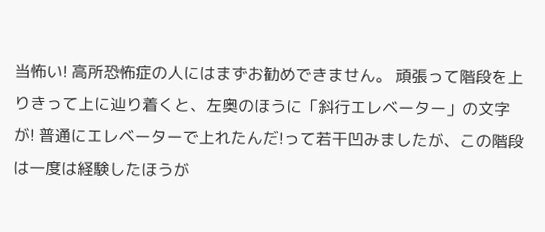当怖い! 高所恐怖症の人にはまずお勧めできません。 頑張って階段を上りきって上に辿り着くと、左奥のほうに「斜行エレベーター」の文字が! 普通にエレベーターで上れたんだ!って若干凹みましたが、この階段は一度は経験したほうが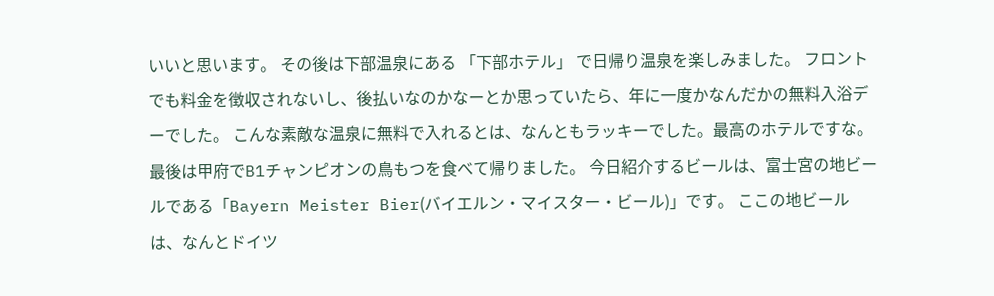いいと思います。 その後は下部温泉にある 「下部ホテル」 で日帰り温泉を楽しみました。 フロントでも料金を徴収されないし、後払いなのかなーとか思っていたら、年に一度かなんだかの無料入浴デーでした。 こんな素敵な温泉に無料で入れるとは、なんともラッキーでした。最高のホテルですな。 最後は甲府でB1チャンピオンの鳥もつを食べて帰りました。 今日紹介するビールは、富士宮の地ビールである「Bayern Meister Bier(バイエルン・マイスター・ビール)」です。 ここの地ビールは、なんとドイツ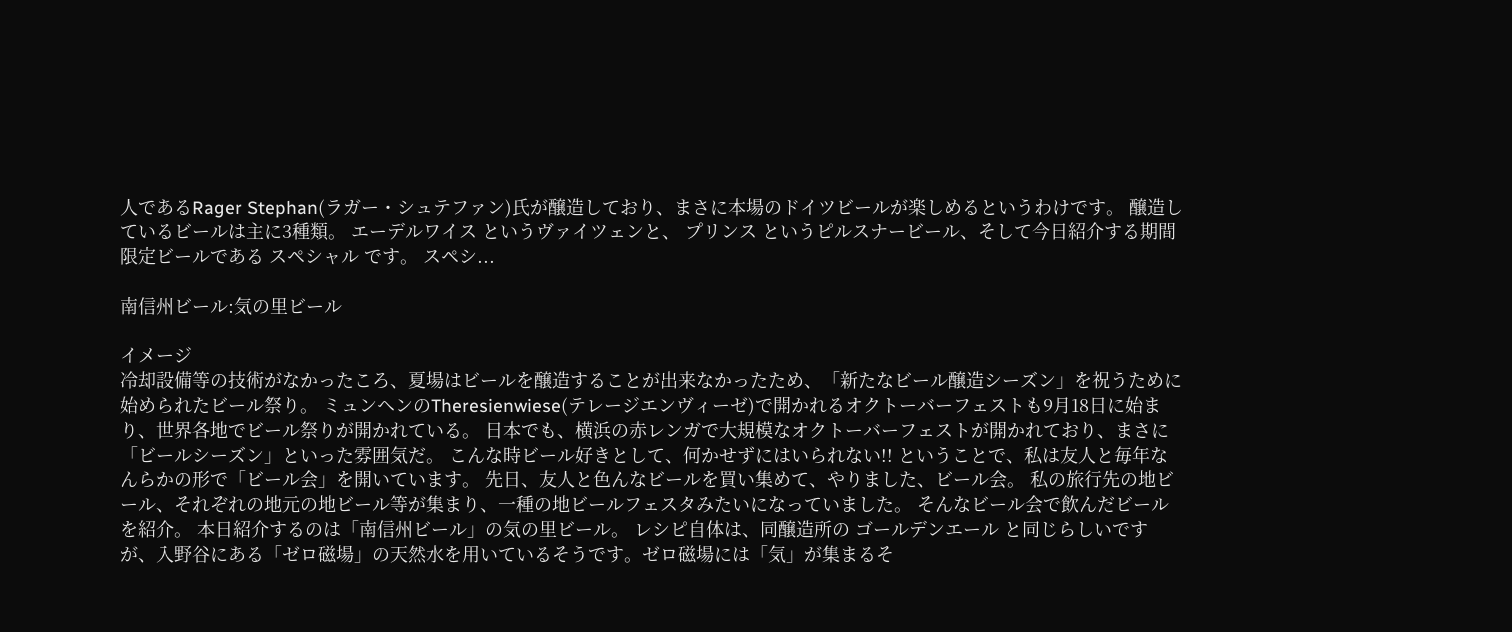人であるRager Stephan(ラガー・シュテファン)氏が醸造しており、まさに本場のドイツビールが楽しめるというわけです。 醸造しているビールは主に3種類。 エーデルワイス というヴァイツェンと、 プリンス というピルスナービール、そして今日紹介する期間限定ビールである スペシャル です。 スペシ...

南信州ビール:気の里ビール

イメージ
冷却設備等の技術がなかったころ、夏場はビールを醸造することが出来なかったため、「新たなビール醸造シーズン」を祝うために始められたビール祭り。 ミュンヘンのTheresienwiese(テレージエンヴィーゼ)で開かれるオクトーバーフェストも9月18日に始まり、世界各地でビール祭りが開かれている。 日本でも、横浜の赤レンガで大規模なオクトーバーフェストが開かれており、まさに「ビールシーズン」といった雰囲気だ。 こんな時ビール好きとして、何かせずにはいられない!! ということで、私は友人と毎年なんらかの形で「ビール会」を開いています。 先日、友人と色んなビールを買い集めて、やりました、ビール会。 私の旅行先の地ビール、それぞれの地元の地ビール等が集まり、一種の地ビールフェスタみたいになっていました。 そんなビール会で飲んだビールを紹介。 本日紹介するのは「南信州ビール」の気の里ビール。 レシピ自体は、同醸造所の ゴールデンエール と同じらしいですが、入野谷にある「ゼロ磁場」の天然水を用いているそうです。ゼロ磁場には「気」が集まるそ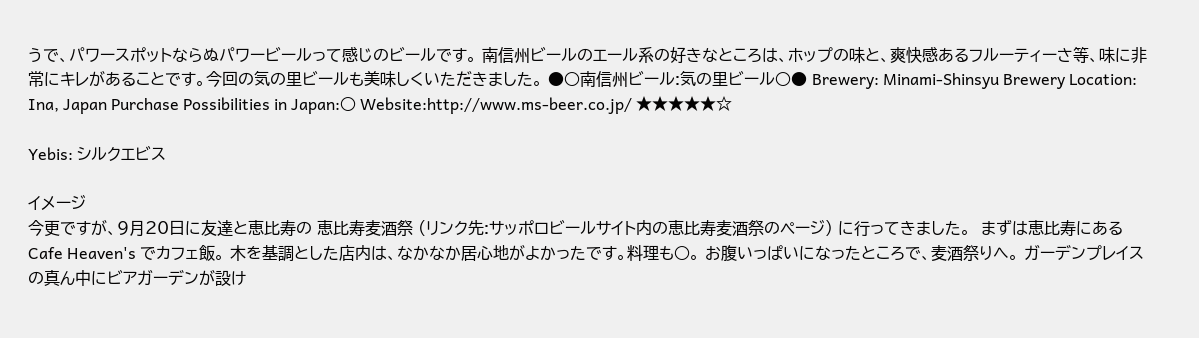うで、パワースポットならぬパワービールって感じのビールです。 南信州ビールのエール系の好きなところは、ホップの味と、爽快感あるフルーティーさ等、味に非常にキレがあることです。今回の気の里ビールも美味しくいただきました。 ●○南信州ビール:気の里ビール○● Brewery: Minami-Shinsyu Brewery Location: Ina, Japan Purchase Possibilities in Japan:○ Website:http://www.ms-beer.co.jp/ ★★★★★☆

Yebis: シルクエビス

イメージ
今更ですが、9月20日に友達と恵比寿の 恵比寿麦酒祭 (リンク先:サッポロビールサイト内の恵比寿麦酒祭のページ) に行ってきました。  まずは恵比寿にある Cafe Heaven's でカフェ飯。 木を基調とした店内は、なかなか居心地がよかったです。料理も○。 お腹いっぱいになったところで、麦酒祭りへ。 ガーデンプレイスの真ん中にビアガーデンが設け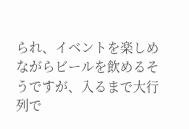られ、イベントを楽しめながらビールを飲めるそうですが、入るまで大行列で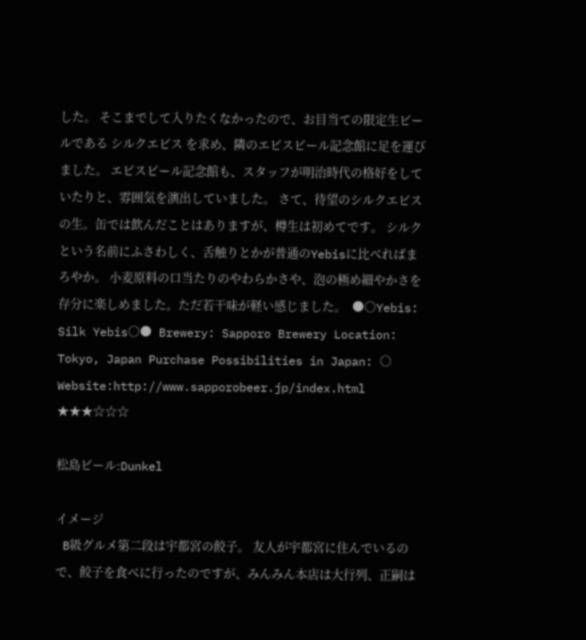した。 そこまでして入りたくなかったので、お目当ての限定生ビールである シルクエビス を求め、隣のエビスビール記念館に足を運びました。 エビスビール記念館も、スタッフが明治時代の格好をしていたりと、雰囲気を演出していました。 さて、待望のシルクエビスの生。缶では飲んだことはありますが、樽生は初めてです。 シルクという名前にふさわしく、舌触りとかが普通のYebisに比べればまろやか。 小麦原料の口当たりのやわらかさや、泡の極め細やかさを存分に楽しめました。ただ若干味が軽い感じました。  ●○Yebis: Silk Yebis○● Brewery: Sapporo Brewery Location: Tokyo, Japan Purchase Possibilities in Japan: ○ Website:http://www.sapporobeer.jp/index.html ★★★☆☆☆

松島ビール:Dunkel

イメージ
 B級グルメ第二段は宇都宮の餃子。 友人が宇都宮に住んでいるので、餃子を食べに行ったのですが、みんみん本店は大行列、正嗣は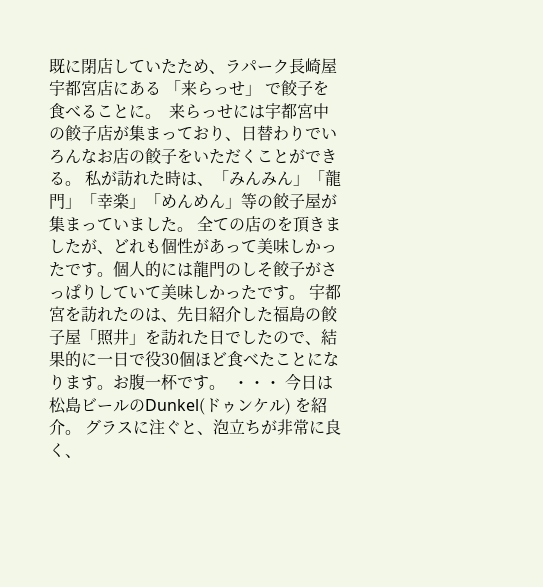既に閉店していたため、ラパーク長崎屋宇都宮店にある 「来らっせ」 で餃子を食べることに。  来らっせには宇都宮中の餃子店が集まっており、日替わりでいろんなお店の餃子をいただくことができる。 私が訪れた時は、「みんみん」「龍門」「幸楽」「めんめん」等の餃子屋が集まっていました。 全ての店のを頂きましたが、どれも個性があって美味しかったです。個人的には龍門のしそ餃子がさっぱりしていて美味しかったです。 宇都宮を訪れたのは、先日紹介した福島の餃子屋「照井」を訪れた日でしたので、結果的に一日で役30個ほど食べたことになります。お腹一杯です。  ・・・ 今日は 松島ビールのDunkel(ドゥンケル) を紹介。 グラスに注ぐと、泡立ちが非常に良く、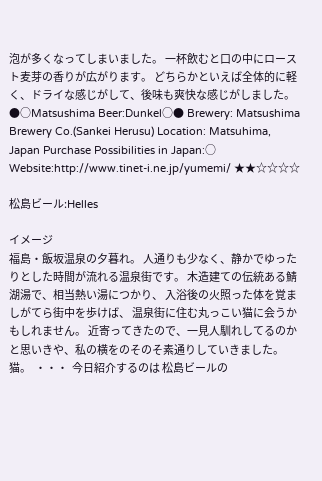泡が多くなってしまいました。 一杯飲むと口の中にロースト麦芽の香りが広がります。 どちらかといえば全体的に軽く、ドライな感じがして、後味も爽快な感じがしました。 ●○Matsushima Beer:Dunkel○● Brewery: Matsushima Brewery Co.(Sankei Herusu) Location: Matsuhima, Japan Purchase Possibilities in Japan:○ Website:http://www.tinet-i.ne.jp/yumemi/ ★★☆☆☆☆

松島ビール:Helles

イメージ
福島・飯坂温泉の夕暮れ。 人通りも少なく、静かでゆったりとした時間が流れる温泉街です。 木造建ての伝統ある鯖湖湯で、相当熱い湯につかり、 入浴後の火照った体を覚ましがてら街中を歩けば、 温泉街に住む丸っこい猫に会うかもしれません。 近寄ってきたので、一見人馴れしてるのかと思いきや、私の横をのそのそ素通りしていきました。 猫。  ・・・  今日紹介するのは 松島ビールの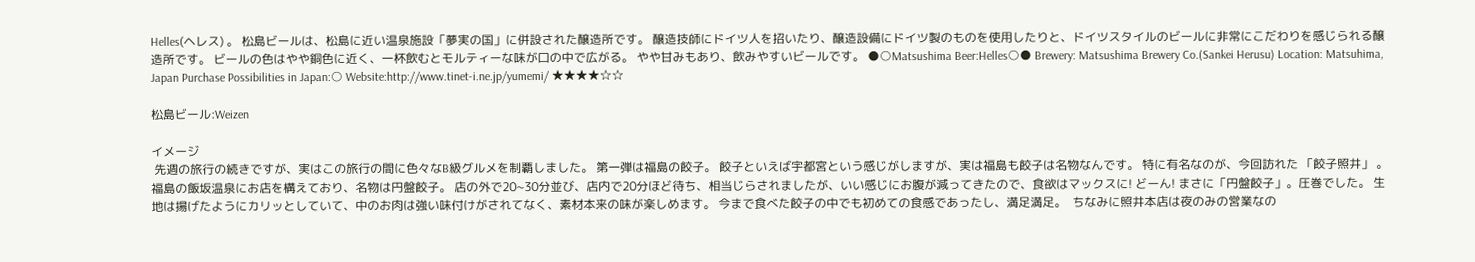Helles(ヘレス) 。 松島ビールは、松島に近い温泉施設「夢実の国」に併設された醸造所です。 醸造技師にドイツ人を招いたり、醸造設備にドイツ製のものを使用したりと、ドイツスタイルのビールに非常にこだわりを感じられる醸造所です。 ビールの色はやや銅色に近く、一杯飲むとモルティーな味が口の中で広がる。 やや甘みもあり、飲みやすいビールです。 ●○Matsushima Beer:Helles○● Brewery: Matsushima Brewery Co.(Sankei Herusu) Location: Matsuhima, Japan Purchase Possibilities in Japan:○ Website:http://www.tinet-i.ne.jp/yumemi/ ★★★★☆☆

松島ビール:Weizen

イメージ
 先週の旅行の続きですが、実はこの旅行の間に色々なB級グルメを制覇しました。 第一弾は福島の餃子。 餃子といえば宇都宮という感じがしますが、実は福島も餃子は名物なんです。 特に有名なのが、今回訪れた 「餃子照井」 。 福島の飯坂温泉にお店を構えており、名物は円盤餃子。 店の外で20~30分並び、店内で20分ほど待ち、相当じらされましたが、いい感じにお腹が減ってきたので、食欲はマックスに! どーん! まさに「円盤餃子」。圧巻でした。 生地は揚げたようにカリッとしていて、中のお肉は強い味付けがされてなく、素材本来の味が楽しめます。 今まで食べた餃子の中でも初めての食感であったし、満足満足。  ちなみに照井本店は夜のみの営業なの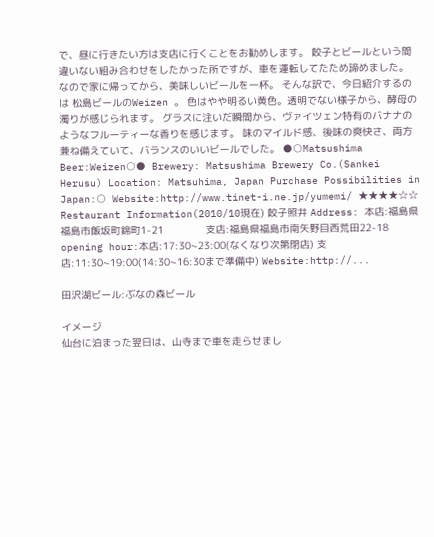で、昼に行きたい方は支店に行くことをお勧めします。 餃子とビールという間違いない組み合わせをしたかった所ですが、車を運転してたため諦めました。 なので家に帰ってから、美味しいビールを一杯。 そんな訳で、今日紹介するのは 松島ビールのWeizen 。 色はやや明るい黄色。透明でない様子から、酵母の濁りが感じられます。 グラスに注いだ瞬間から、ヴァイツェン特有のバナナのようなフルーティーな香りを感じます。 味のマイルド感、後味の爽快さ、両方兼ね備えていて、バランスのいいビールでした。 ●○Matsushima Beer:Weizen○● Brewery: Matsushima Brewery Co.(Sankei Herusu) Location: Matsuhima, Japan Purchase Possibilities in Japan:○ Website:http://www.tinet-i.ne.jp/yumemi/ ★★★★☆☆ Restaurant Information(2010/10現在) 餃子照井 Address: 本店:福島県福島市飯坂町錦町1-21              支店:福島県福島市南矢野目西荒田22-18 opening hour:本店:17:30~23:00(なくなり次第閉店) 支店:11:30~19:00(14:30~16:30まで準備中) Website:http://...

田沢湖ビール:ぶなの森ビール

イメージ
仙台に泊まった翌日は、山寺まで車を走らせまし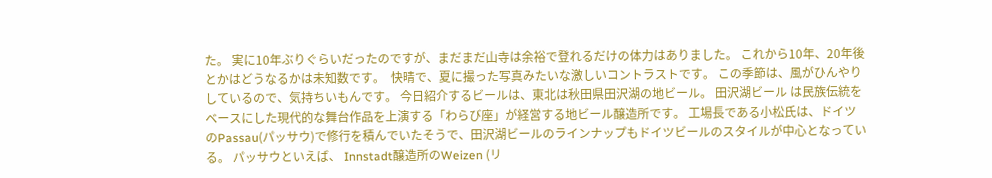た。 実に10年ぶりぐらいだったのですが、まだまだ山寺は余裕で登れるだけの体力はありました。 これから10年、20年後とかはどうなるかは未知数です。  快晴で、夏に撮った写真みたいな激しいコントラストです。 この季節は、風がひんやりしているので、気持ちいもんです。 今日紹介するビールは、東北は秋田県田沢湖の地ビール。 田沢湖ビール は民族伝統をベースにした現代的な舞台作品を上演する「わらび座」が経営する地ビール醸造所です。 工場長である小松氏は、ドイツのPassau(パッサウ)で修行を積んでいたそうで、田沢湖ビールのラインナップもドイツビールのスタイルが中心となっている。 パッサウといえば、 Innstadt醸造所のWeizen (リ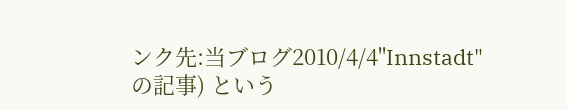ンク先:当ブログ2010/4/4"Innstadt"の記事) という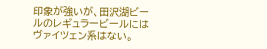印象が強いが、田沢湖ビールのレギュラービールにはヴァイツェン系はない。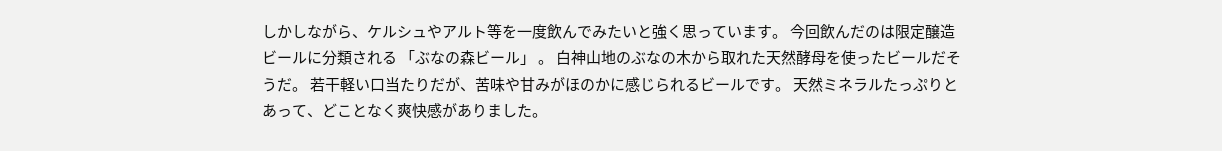しかしながら、ケルシュやアルト等を一度飲んでみたいと強く思っています。 今回飲んだのは限定醸造ビールに分類される 「ぶなの森ビール」 。 白神山地のぶなの木から取れた天然酵母を使ったビールだそうだ。 若干軽い口当たりだが、苦味や甘みがほのかに感じられるビールです。 天然ミネラルたっぷりとあって、どことなく爽快感がありました。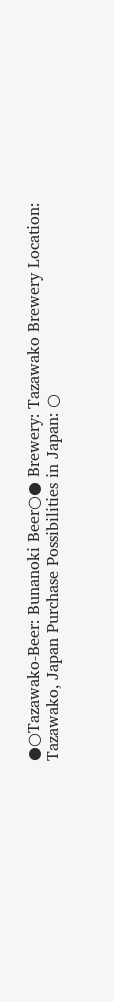●○Tazawako-Beer: Bunanoki Beer○● Brewery: Tazawako Brewery Location: Tazawako, Japan Purchase Possibilities in Japan: ○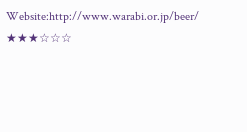Website:http://www.warabi.or.jp/beer/ ★★★☆☆☆